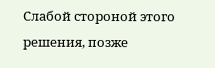Слабой стороной этого решения, позже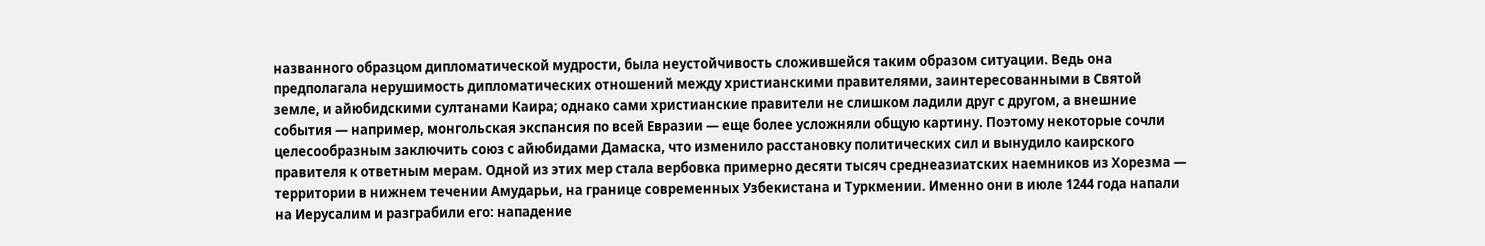названного образцом дипломатической мудрости, была неустойчивость сложившейся таким образом ситуации. Ведь она предполагала нерушимость дипломатических отношений между христианскими правителями, заинтересованными в Святой земле, и айюбидскими султанами Каира; однако сами христианские правители не слишком ладили друг с другом, а внешние события — например, монгольская экспансия по всей Евразии — еще более усложняли общую картину. Поэтому некоторые сочли целесообразным заключить союз с айюбидами Дамаска, что изменило расстановку политических сил и вынудило каирского правителя к ответным мерам. Одной из этих мер стала вербовка примерно десяти тысяч среднеазиатских наемников из Хорезма — территории в нижнем течении Амударьи, на границе современных Узбекистана и Туркмении. Именно они в июле 1244 года напали на Иерусалим и разграбили его: нападение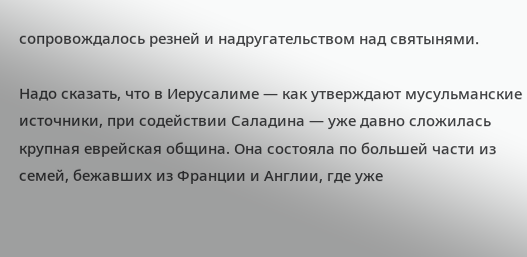сопровождалось резней и надругательством над святынями.

Надо сказать, что в Иерусалиме — как утверждают мусульманские источники, при содействии Саладина — уже давно сложилась крупная еврейская община. Она состояла по большей части из семей, бежавших из Франции и Англии, где уже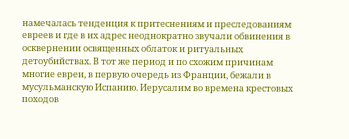намечалась тенденция к притеснениям и преследованиям евреев и где в их адрес неоднократно звучали обвинения в осквернении освященных облаток и ритуальных детоубийствах. В тот же период и по схожим причинам многие евреи, в первую очередь из Франции, бежали в мусульманскую Испанию. Иерусалим во времена крестовых походов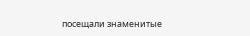посещали знаменитые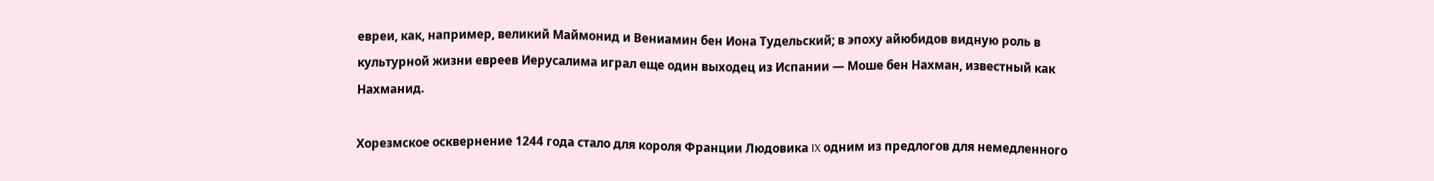евреи, как, например, великий Маймонид и Вениамин бен Иона Тудельский; в эпоху айюбидов видную роль в культурной жизни евреев Иерусалима играл еще один выходец из Испании — Моше бен Нахман, известный как Нахманид.

Хорезмское осквернение 1244 года стало для короля Франции Людовика IX одним из предлогов для немедленного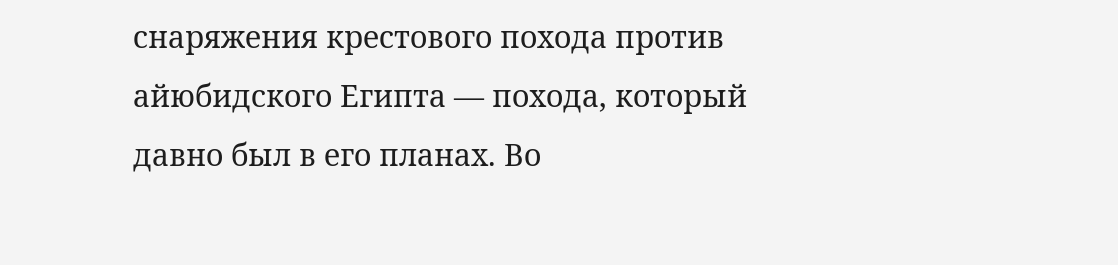снаряжения крестового похода против айюбидского Египта — похода, который давно был в его планах. Во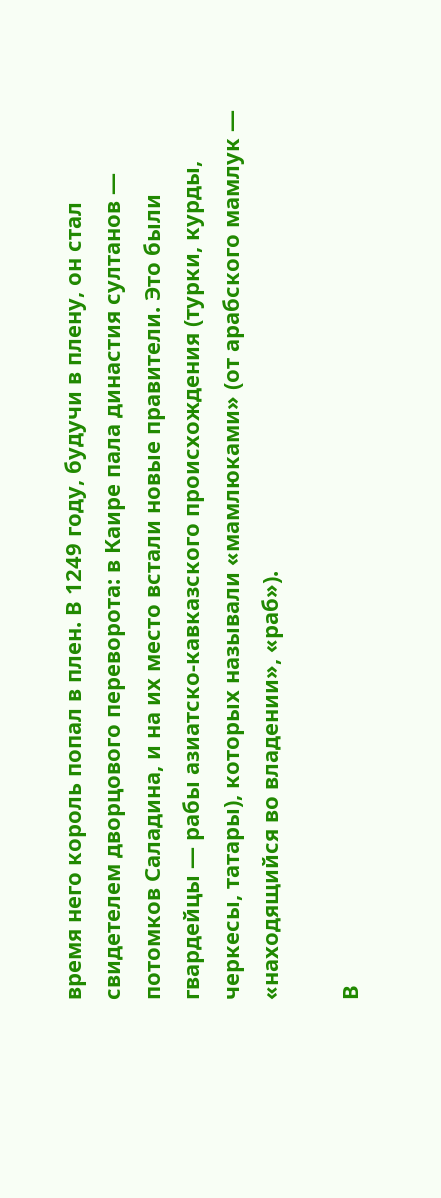время него король попал в плен. В 1249 году, будучи в плену, он стал свидетелем дворцового переворота: в Каире пала династия султанов — потомков Саладина, и на их место встали новые правители. Это были гвардейцы — рабы азиатско-кавказского происхождения (турки, курды, черкесы, татары), которых называли «мамлюками» (от арабского мамлук — «находящийся во владении», «раб»).

В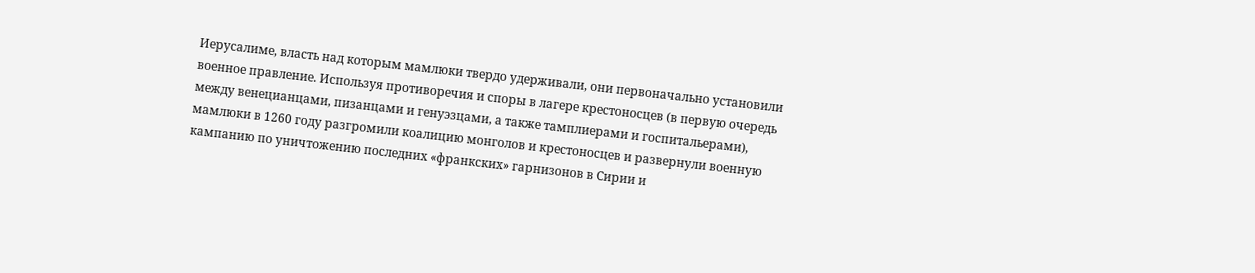Иерусалиме, власть над которым мамлюки твердо удерживали, они первоначально установили военное правление. Используя противоречия и споры в лагере крестоносцев (в первую очередь между венецианцами, пизанцами и генуэзцами, а также тамплиерами и госпитальерами), мамлюки в 1260 году разгромили коалицию монголов и крестоносцев и развернули военную кампанию по уничтожению последних «франкских» гарнизонов в Сирии и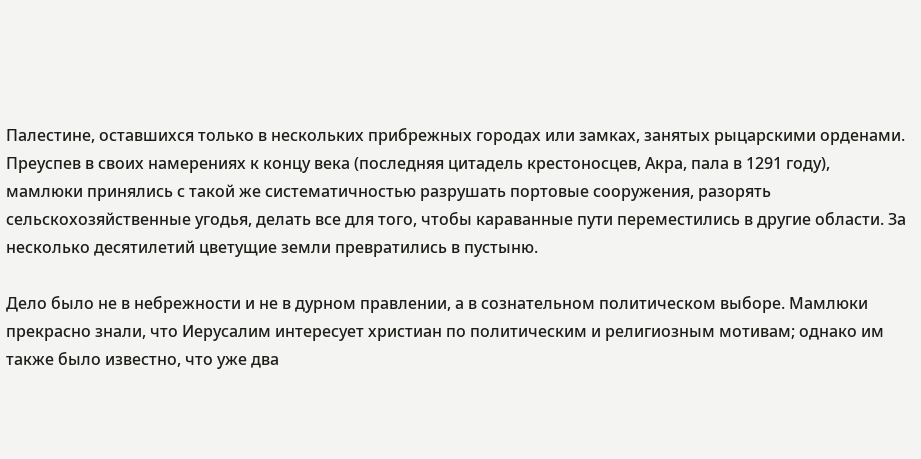Палестине, оставшихся только в нескольких прибрежных городах или замках, занятых рыцарскими орденами. Преуспев в своих намерениях к концу века (последняя цитадель крестоносцев, Акра, пала в 1291 году), мамлюки принялись с такой же систематичностью разрушать портовые сооружения, разорять сельскохозяйственные угодья, делать все для того, чтобы караванные пути переместились в другие области. За несколько десятилетий цветущие земли превратились в пустыню.

Дело было не в небрежности и не в дурном правлении, а в сознательном политическом выборе. Мамлюки прекрасно знали, что Иерусалим интересует христиан по политическим и религиозным мотивам; однако им также было известно, что уже два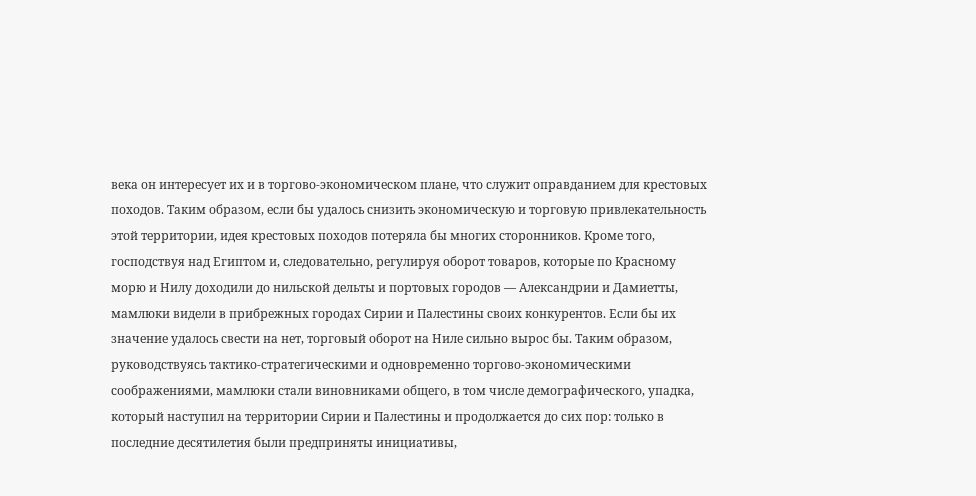века он интересует их и в торгово-экономическом плане, что служит оправданием для крестовых походов. Таким образом, если бы удалось снизить экономическую и торговую привлекательность этой территории, идея крестовых походов потеряла бы многих сторонников. Кроме того, господствуя над Египтом и, следовательно, регулируя оборот товаров, которые по Красному морю и Нилу доходили до нильской дельты и портовых городов — Александрии и Дамиетты, мамлюки видели в прибрежных городах Сирии и Палестины своих конкурентов. Если бы их значение удалось свести на нет, торговый оборот на Ниле сильно вырос бы. Таким образом, руководствуясь тактико-стратегическими и одновременно торгово-экономическими соображениями, мамлюки стали виновниками общего, в том числе демографического, упадка, который наступил на территории Сирии и Палестины и продолжается до сих пор: только в последние десятилетия были предприняты инициативы,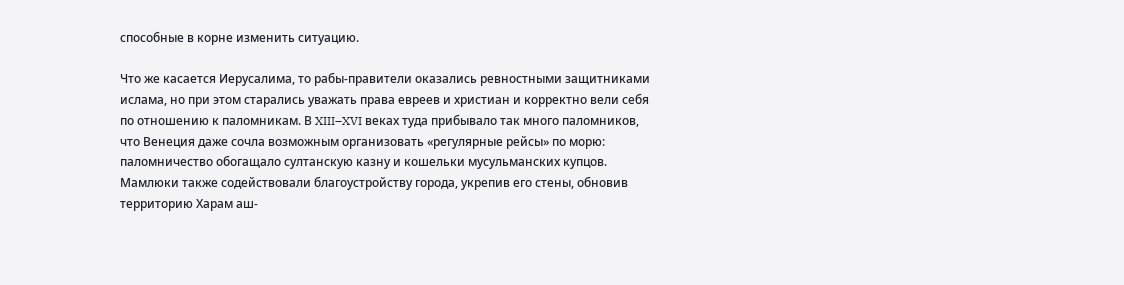способные в корне изменить ситуацию.

Что же касается Иерусалима, то рабы-правители оказались ревностными защитниками ислама, но при этом старались уважать права евреев и христиан и корректно вели себя по отношению к паломникам. В XIII–XVI веках туда прибывало так много паломников, что Венеция даже сочла возможным организовать «регулярные рейсы» по морю: паломничество обогащало султанскую казну и кошельки мусульманских купцов. Мамлюки также содействовали благоустройству города, укрепив его стены, обновив территорию Харам аш-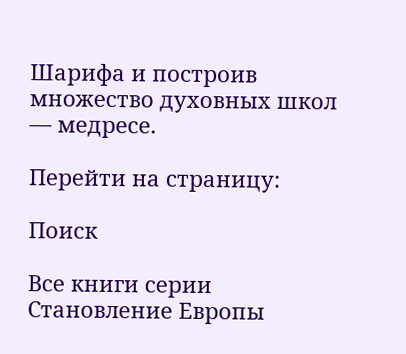Шарифа и построив множество духовных школ — медресе.

Перейти на страницу:

Поиск

Все книги серии Становление Европы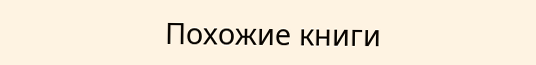Похожие книги